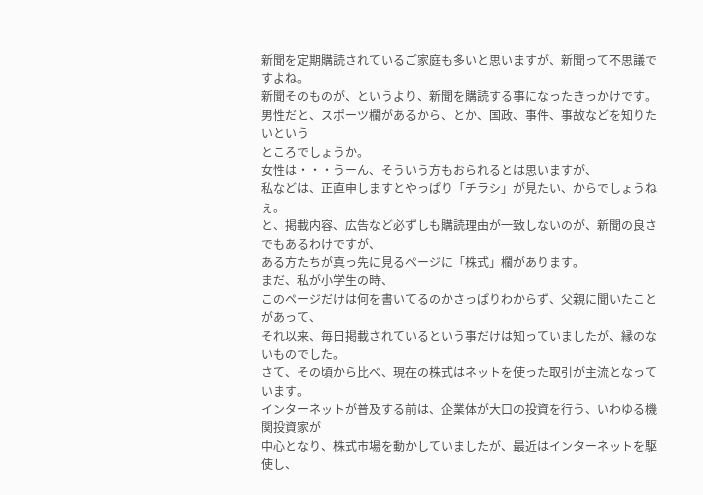新聞を定期購読されているご家庭も多いと思いますが、新聞って不思議ですよね。
新聞そのものが、というより、新聞を購読する事になったきっかけです。
男性だと、スポーツ欄があるから、とか、国政、事件、事故などを知りたいという
ところでしょうか。
女性は・・・うーん、そういう方もおられるとは思いますが、
私などは、正直申しますとやっぱり「チラシ」が見たい、からでしょうねぇ。
と、掲載内容、広告など必ずしも購読理由が一致しないのが、新聞の良さでもあるわけですが、
ある方たちが真っ先に見るページに「株式」欄があります。
まだ、私が小学生の時、
このページだけは何を書いてるのかさっぱりわからず、父親に聞いたことがあって、
それ以来、毎日掲載されているという事だけは知っていましたが、縁のないものでした。
さて、その頃から比べ、現在の株式はネットを使った取引が主流となっています。
インターネットが普及する前は、企業体が大口の投資を行う、いわゆる機関投資家が
中心となり、株式市場を動かしていましたが、最近はインターネットを駆使し、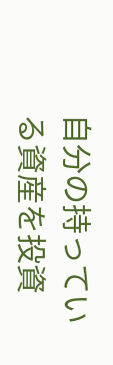自分の持っている資産を投資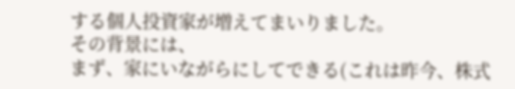する個人投資家が増えてまいりました。
その背景には、
まず、家にいながらにしてできる(これは昨今、株式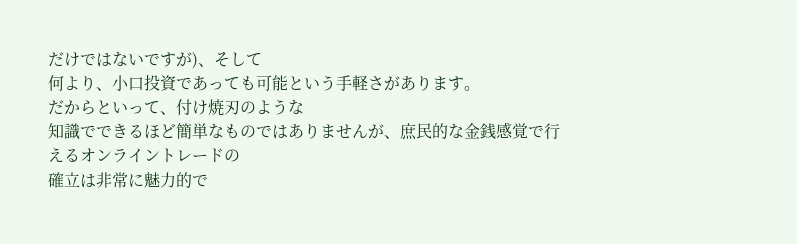だけではないですが)、そして
何より、小口投資であっても可能という手軽さがあります。
だからといって、付け焼刃のような
知識でできるほど簡単なものではありませんが、庶民的な金銭感覚で行えるオンライントレードの
確立は非常に魅力的で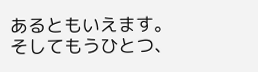あるともいえます。
そしてもうひとつ、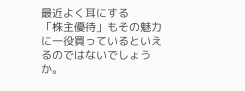最近よく耳にする
「株主優待」もその魅力に一役買っているといえるのではないでしょうか。